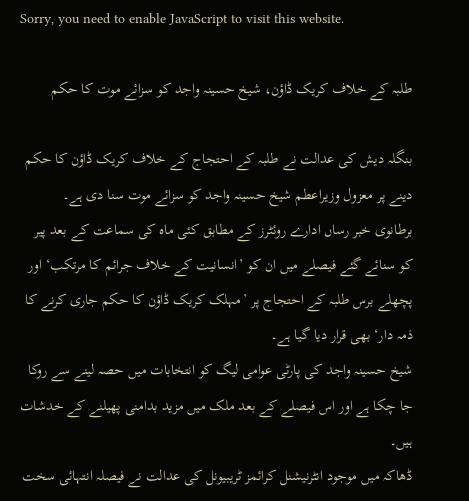Sorry, you need to enable JavaScript to visit this website.

طلبہ کے خلاف کریک ڈاؤن، شیخ حسینہ واجد کو سزائے موت کا حکم

بنگلہ دیش کی عدالت نے طلبہ کے احتجاج کے خلاف کریک ڈاؤن کا حکم دینے پر معزول وزیراعطم شیخ حسینہ واجد کو سزائے موت سنا دی ہے۔
برطانوی خبر رساں ادارے روئٹرز کے مطابق کئی ماہ کی سماعت کے بعد پیر کو سنائے گئے فیصلے میں ان کو ’انسانیت کے خلاف جرائم کا مرتکب‘ اور پچھلے برس طلبہ کے احتجاج پر ’مہلک کریک ڈاؤن کا حکم جاری کرنے کا ذمہ دار‘ بھی قرار دیا گیا ہے۔
شیخ حسینہ واجد کی پارٹی عوامی لیگ کو انتخابات میں حصہ لینے سے روکا جا چکا ہے اور اس فیصلے کے بعد ملک میں مزید بدامنی پھیلنے کے خدشات ہیں۔
ڈھاکہ میں موجود انٹرنیشنل کرائمز ٹریبیونل کی عدالت نے فیصلہ انتہائی سخت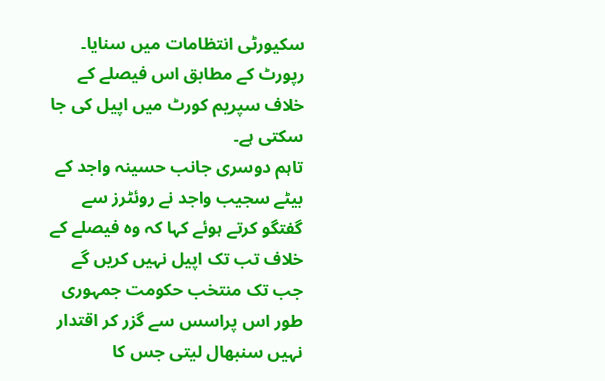سکیورٹی انتظامات میں سنایا۔
رپورٹ کے مطابق اس فیصلے کے خلاف سپریم کورٹ میں اپیل کی جا سکتی ہے۔
تاہم دوسری جانب حسینہ واجد کے بیٹے سجیب واجد نے روئٹرز سے گفتگو کرتے ہوئے کہا کہ وہ فیصلے کے خلاف تب تک اپیل نہیں کریں گے جب تک منتخب حکومت جمہوری طور اس پراسس سے گزر کر اقتدار نہیں سنبھال لیتی جس کا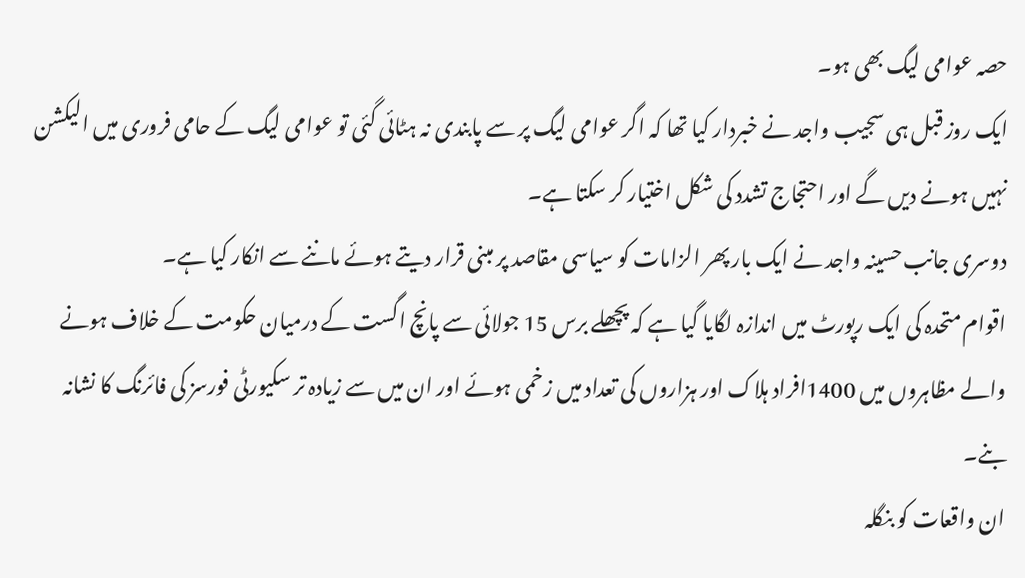حصہ عوامی لیگ بھی ہو۔
ایک روز قبل ہی سجیب واجد نے خبردار کیا تھا کہ اگر عوامی لیگ پر سے پابندی نہ ہٹائی گئی تو عوامی لیگ کے حامی فروری میں الیکشن نہیں ہونے دیں گے اور احتجاج تشدد کی شکل اختیار کر سکتا ہے۔
دوسری جانب حسینہ واجد نے ایک بار پھر الزامات کو سیاسی مقاصد پر مبنی قرار دیتے ہوئے ماننے سے انکار کیا ہے۔
اقوام متحدہ کی ایک رپورٹ میں اندازہ لگایا گیا ہے کہ پچھلے برس 15 جولائی سے پانچ اگست کے درمیان حکومت کے خلاف ہونے والے مظاہروں میں 1400افراد ہلاک اور ہزاروں کی تعداد میں زخمی ہوئے اور ان میں سے زیادہ تر سکیورٹی فورسز کی فائرنگ کا نشانہ بنے۔
ان واقعات کو بنگلہ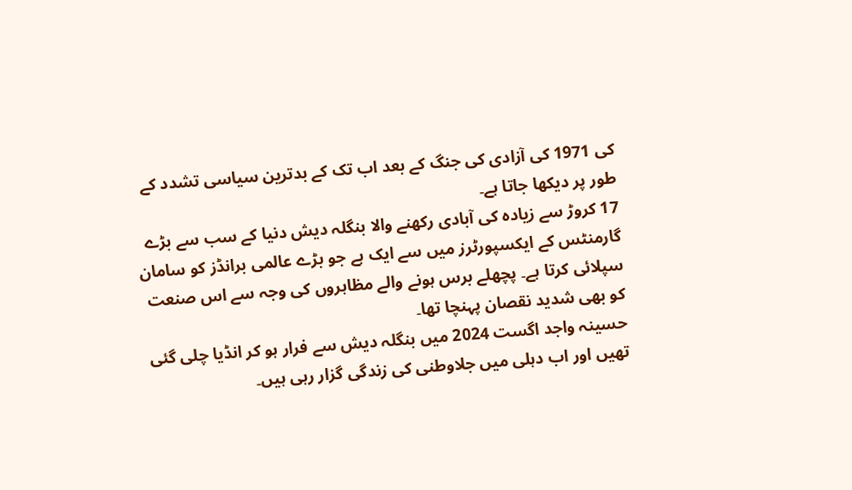کی 1971 کی آزادی کی جنگ کے بعد اب تک کے بدترین سیاسی تشدد کے طور پر دیکھا جاتا ہے۔
17 کروڑ سے زیادہ کی آبادی رکھنے والا بنگلہ دیش دنیا کے سب سے بڑے گارمنٹس کے ایکسپورٹرز میں سے ایک ہے جو بڑے عالمی برانڈز کو سامان سپلائی کرتا ہے۔ پچھلے برس ہونے والے مظاہروں کی وجہ سے اس صنعت کو بھی شدید نقصان پہنچا تھا۔
حسینہ واجد اگست 2024 میں بنگلہ دیش سے فرار ہو کر انڈیا چلی گئی تھیں اور اب دہلی میں جلاوطنی کی زندگی گزار رہی ہیں۔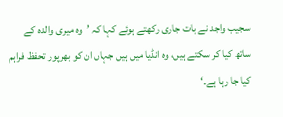سجیب واجد نے بات جاری رکھتے ہوئے کہا کہ ’وہ میری والدہ کے ساتھ کیا کر سکتے ہیں، وہ انڈیا میں ہیں جہاں ان کو بھرپور تحفظ فراہم کیا جا رہا ہے۔‘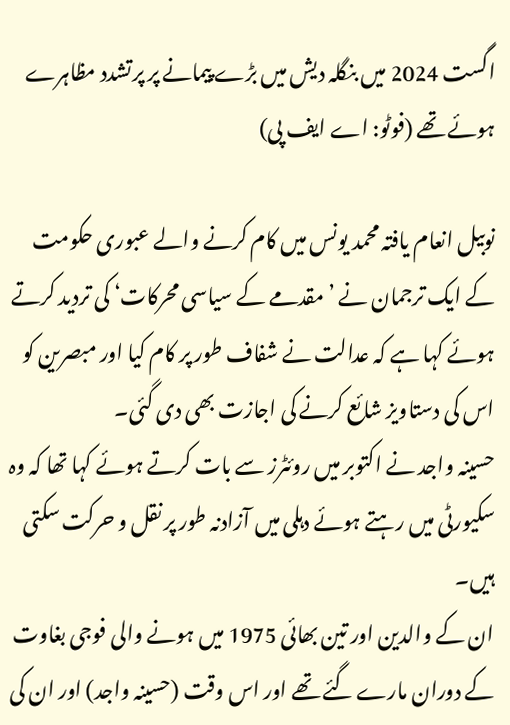اگست 2024 میں بنگلہ دیش میں بڑے پیمانے پر پرتشدد مظاہرے ہوئے تھے (فوٹو: اے ایف پی)

نوبیل انعام یافتہ محمد یونس میں کام کرنے والے عبوری حکومت کے ایک ترجمان نے ’مقدمے کے سیاسی محرکات‘ کی تردید کرتے ہوئے کہا ہے کہ عدالت نے شفاف طور پر کام کیا اور مبصرین کو اس کی دستاویز شائع کرنے کی اجازت بھی دی گئی۔
حسینہ واجد نے اکتوبر میں روئٹرز سے بات کرتے ہوئے کہا تھا کہ وہ سکیورٹی میں رہتے ہوئے دہلی میں آزادنہ طور پر نقل و حرکت سکتی ہیں۔
ان کے والدین اور تین بھائی 1975 میں ہونے والی فوجی بغاوت کے دوران مارے گئے تھے اور اس وقت (حسینہ واجد) اور ان کی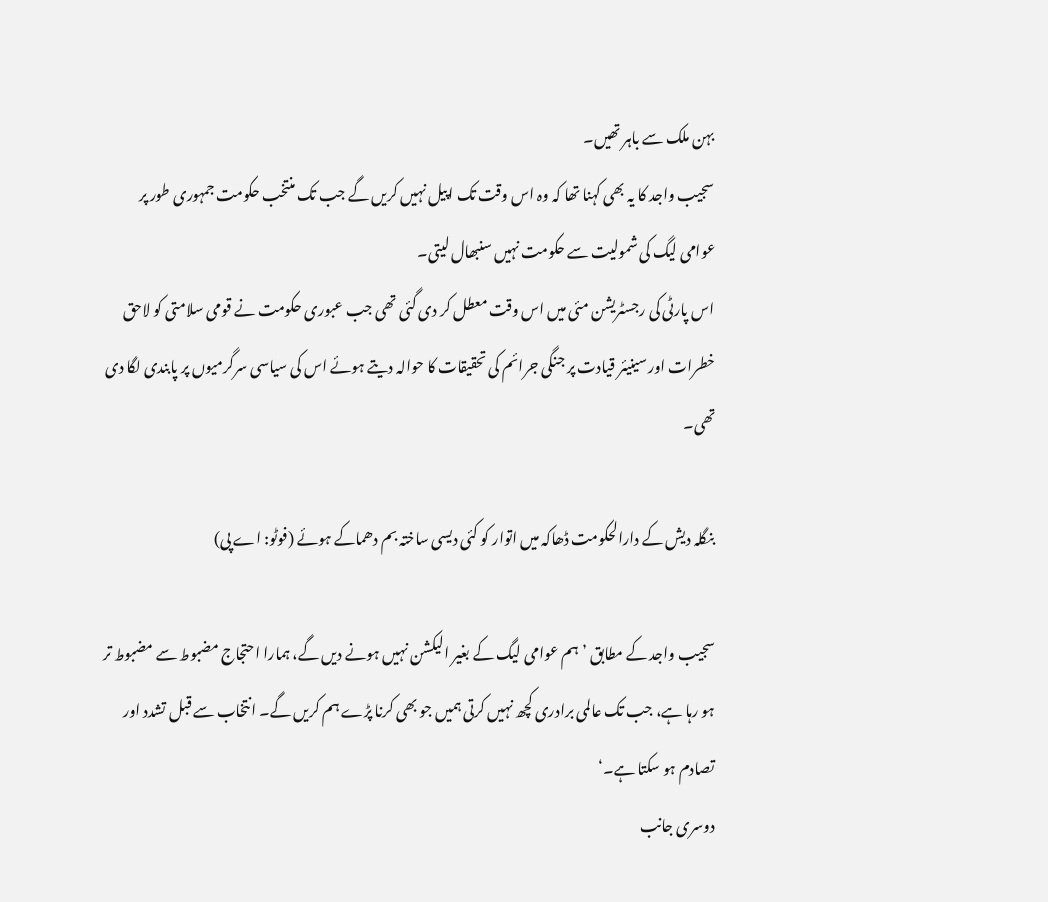بہن ملک سے باہر تھیں۔
سجیب واجد کا یہ بھی کہنا تھا کہ وہ اس وقت تک اپیل نہیں کریں گے جب تک منتخب حکومت جمہوری طور پر عوامی لیگ کی شمولیت سے حکومت نہیں سنبھال لیتی۔
اس پارٹی کی رجسٹریشن مئی میں اس وقت معطل کر دی گئی تھی جب عبوری حکومت نے قومی سلامتی کو لاحق خطرات اور سینیئر قیادت پر جنگی جرائم کی تحقیقات کا حوالہ دیتے ہوئے اس کی سیاسی سرگرمیوں پر پابندی لگا دی تھی۔

بنگلہ دیش کے دارالحکومت ڈھاکہ میں اتوار کو کئی دیسی ساختہ بم دھماکے ہوئے (فوٹو: اے پی)

سجیب واجد کے مطابق ’ہم عوامی لیگ کے بغیر الیکشن نہیں ہونے دیں گے، ہمارا احتجاج مضبوط سے مضبوط تر ہو رہا ہے، جب تک عالمی برادری کچھ نہیں کرتی ہمیں جو بھی کرنا پڑے ہم کریں گے۔ انتخاب سے قبل تشدد اور تصادم ہو سکتا ہے۔‘
دوسری جانب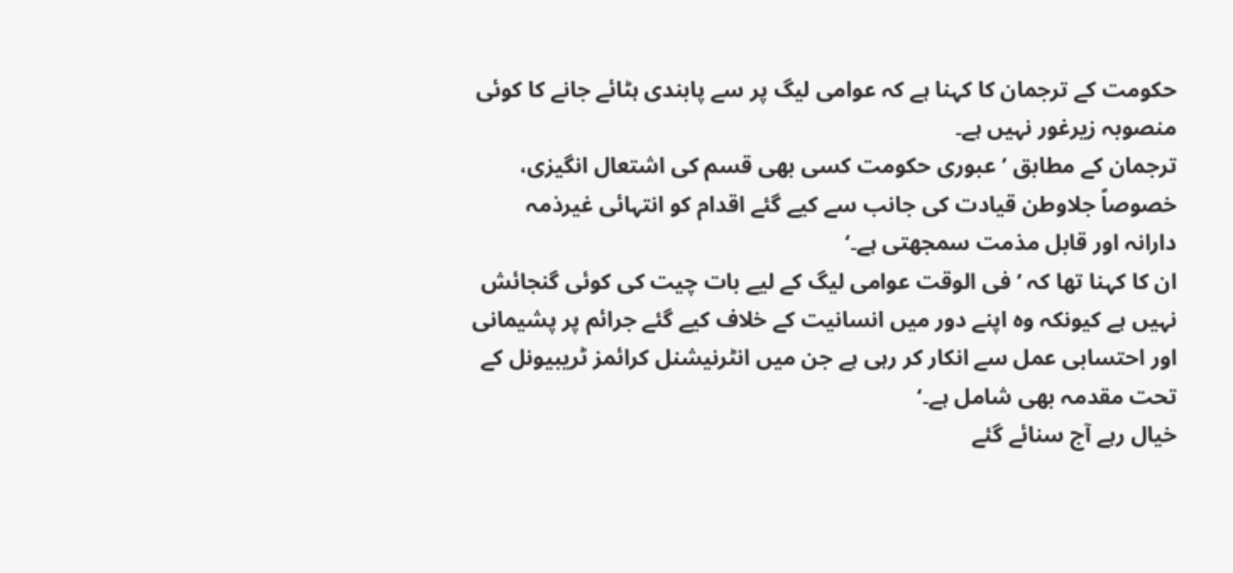حکومت کے ترجمان کا کہنا ہے کہ عوامی لیگ پر سے پابندی ہٹائے جانے کا کوئی منصوبہ زیرغور نہیں ہے۔
ترجمان کے مطابق ’عبوری حکومت کسی بھی قسم کی اشتعال انگیزی، خصوصاً جلاوطن قیادت کی جانب سے کیے گئے اقدام کو انتہائی غیرذمہ دارانہ اور قابل مذمت سمجھتی ہے۔‘
ان کا کہنا تھا کہ ’فی الوقت عوامی لیگ کے لیے بات چیت کی کوئی گنجائش نہیں ہے کیونکہ وہ اپنے دور میں انسانیت کے خلاف کیے گئے جرائم پر پشیمانی اور احتسابی عمل سے انکار کر رہی ہے جن میں انٹرنیشنل کرائمز ٹریبیونل کے تحت مقدمہ بھی شامل ہے۔‘
خیال رہے آج سنائے گئے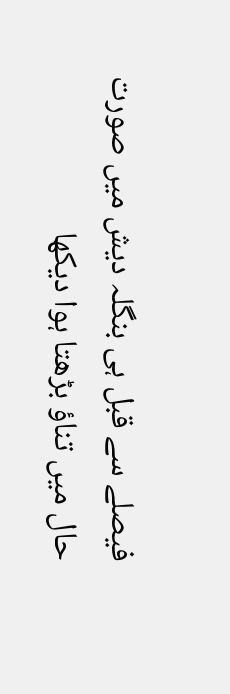فیصلے سے قبل ہی بنگلہ دیش میں صورت حال میں تناؤ بڑھتا ہوا دیکھا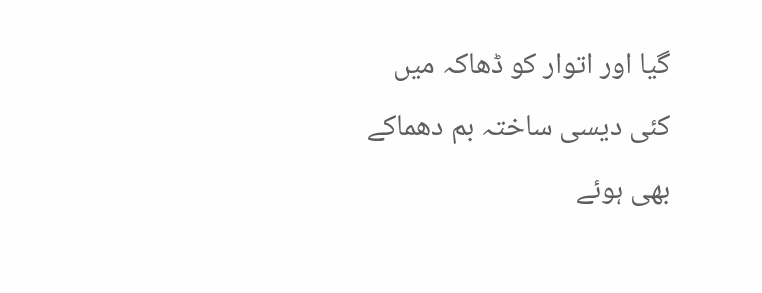گیا اور اتوار کو ڈھاکہ میں کئی دیسی ساختہ بم دھماکے بھی ہوئے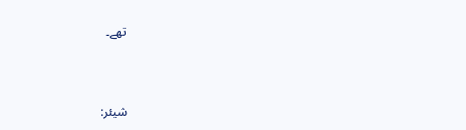تھے۔



شیئر: